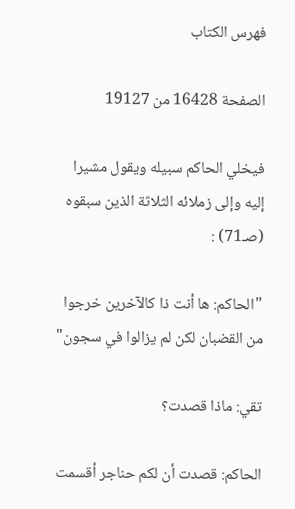فهرس الكتاب

الصفحة 16428 من 19127

فيخلي الحاكم سبيله ويقول مشيرا إليه وإلى زملائه الثلاثة الذين سبقوه (صـ71) :

"الحاكم: ها أنت ذا كالآخرين خرجوا من القضبان لكن لم يزالوا في سجون"

تقي: ماذا قصدت؟

الحاكم: قصدت أن لكم حناجر أقسمت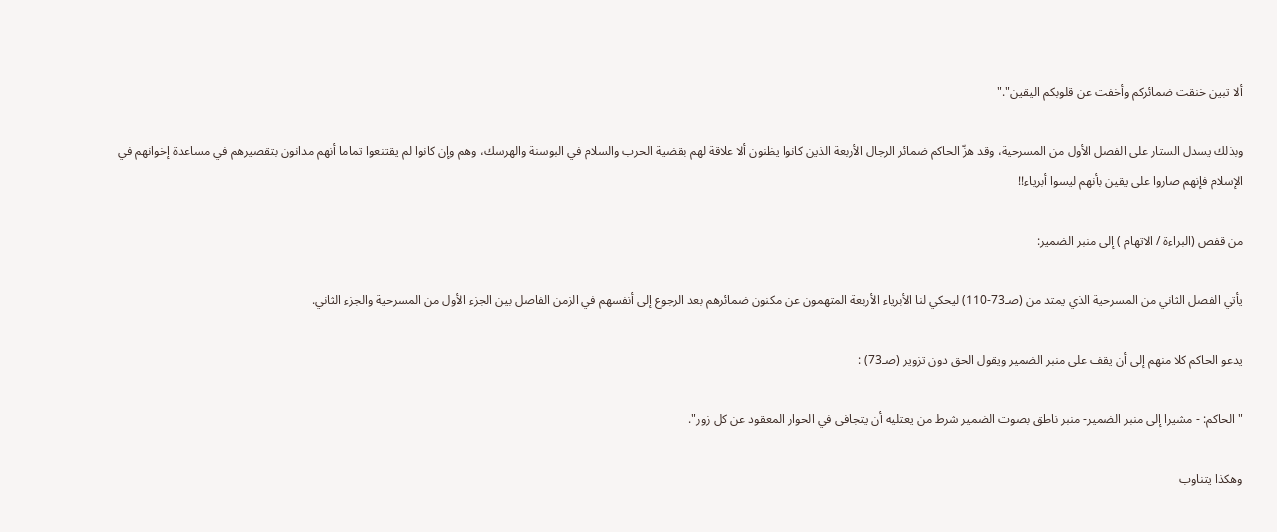ألا تبين خنقت ضمائركم وأخفت عن قلوبكم اليقين"."

وبذلك يسدل الستار على الفصل الأول من المسرحية، وقد هزّ الحاكم ضمائر الرجال الأربعة الذين كانوا يظنون ألا علاقة لهم بقضية الحرب والسلام في البوسنة والهرسك، وهم وإن كانوا لم يقتنعوا تماما أنهم مدانون بتقصيرهم في مساعدة إخوانهم في الإسلام فإنهم صاروا على يقين بأنهم ليسوا أبرياء!!

من قفص (البراءة / الاتهام ) إلى منبر الضمير:

يأتي الفصل الثاني من المسرحية الذي يمتد من (صـ73-110) ليحكي لنا الأبرياء الأربعة المتهمون عن مكنون ضمائرهم بعد الرجوع إلى أنفسهم في الزمن الفاصل بين الجزء الأول من المسرحية والجزء الثاني.

يدعو الحاكم كلا منهم إلى أن يقف على منبر الضمير ويقول الحق دون تزوير (صـ73) :

"الحاكم: - مشيرا إلى منبر الضمير- منبر ناطق بصوت الضمير شرط من يعتليه أن يتجافى في الحوار المعقود عن كل زور".

وهكذا يتناوب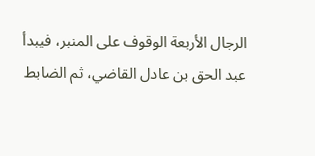الرجال الأربعة الوقوف على المنبر، فيبدأ عبد الحق بن عادل القاضي، ثم الضابط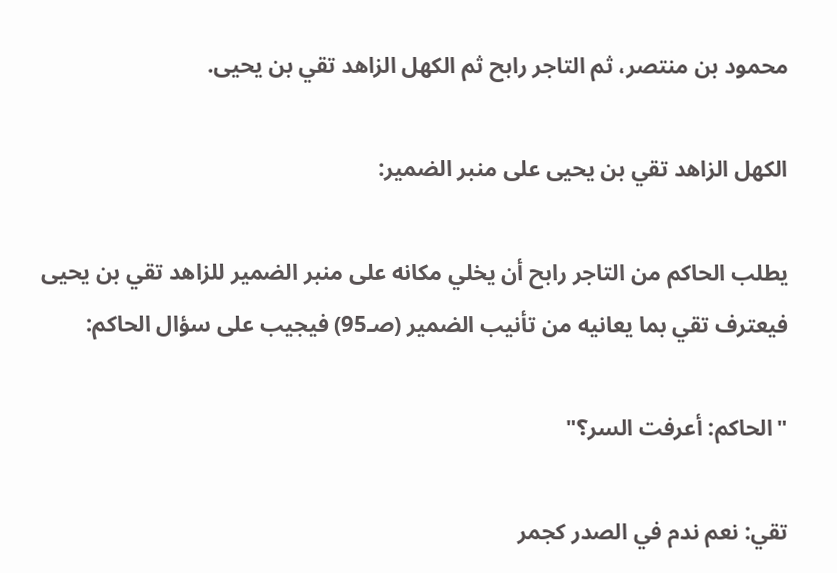محمود بن منتصر، ثم التاجر رابح ثم الكهل الزاهد تقي بن يحيى.

الكهل الزاهد تقي بن يحيى على منبر الضمير:

يطلب الحاكم من التاجر رابح أن يخلي مكانه على منبر الضمير للزاهد تقي بن يحيى فيعترف تقي بما يعانيه من تأنيب الضمير (صـ95) فيجيب على سؤال الحاكم:

"الحاكم: أعرفت السر؟"

تقي: نعم ندم في الصدر كجمر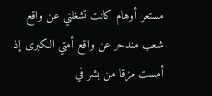مستعر أوهام كانت تشغلني عن واقع شعب مندحر عن واقع أمتي الكبرى إذ أمست مزقا من بشر في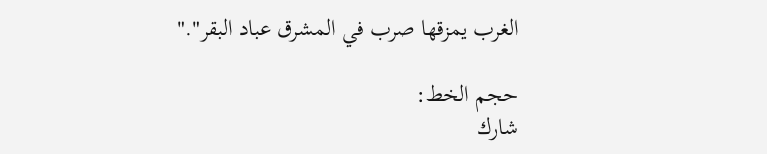الغرب يمزقها صرب في المشرق عباد البقر"."

حجم الخط:
شارك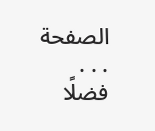الصفحة
. . .
فضلًا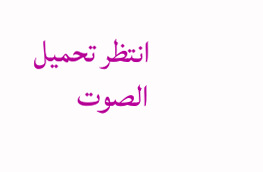انتظر تحميل الصوت